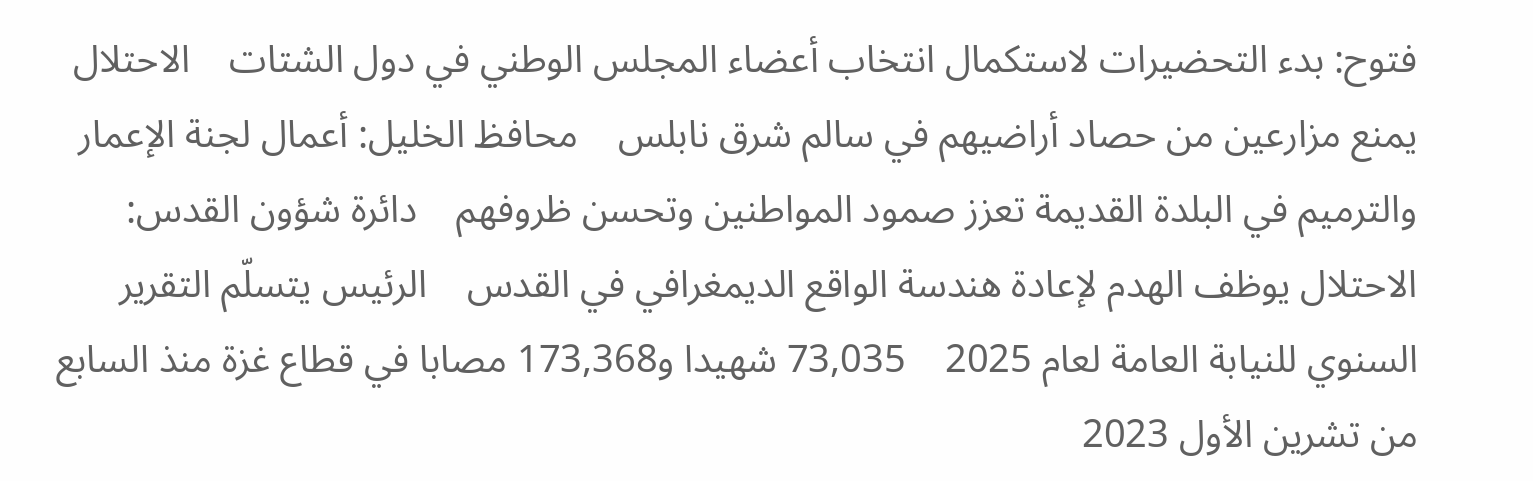فتوح: بدء التحضيرات لاستكمال انتخاب أعضاء المجلس الوطني في دول الشتات    الاحتلال يمنع مزارعين من حصاد أراضيهم في سالم شرق نابلس    محافظ الخليل: أعمال لجنة الإعمار والترميم في البلدة القديمة تعزز صمود المواطنين وتحسن ظروفهم    دائرة شؤون القدس: الاحتلال يوظف الهدم لإعادة هندسة الواقع الديمغرافي في القدس    الرئيس يتسلّم التقرير السنوي للنيابة العامة لعام 2025    73,035 شهيدا و173,368 مصابا في قطاع غزة منذ السابع من تشرين الأول 2023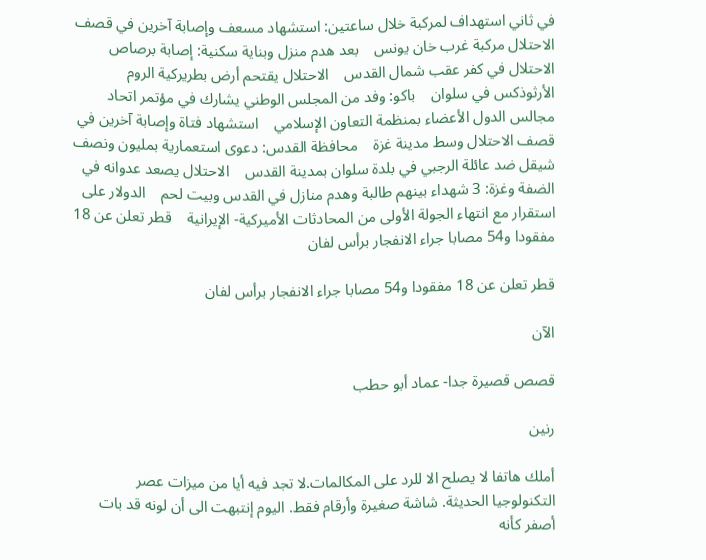في ثاني استهداف لمركبة خلال ساعتين: استشهاد مسعف وإصابة آخرين في قصف الاحتلال مركبة غرب خان يونس    بعد هدم منزل وبناية سكنية: إصابة برصاص الاحتلال في كفر عقب شمال القدس    الاحتلال يقتحم أرض بطريركية الروم الأرثوذكس في سلوان    باكو: وفد من المجلس الوطني يشارك في مؤتمر اتحاد مجالس الدول الأعضاء بمنظمة التعاون الإسلامي    استشهاد فتاة وإصابة آخرين في قصف الاحتلال وسط مدينة غزة    محافظة القدس: دعوى استعمارية بمليون ونصف شيقل ضد عائلة الرجبي في بلدة سلوان بمدينة القدس    الاحتلال يصعد عدوانه في الضفة وغزة: 3 شهداء بينهم طالبة وهدم منازل في القدس وبيت لحم    الدولار على استقرار مع انتهاء الجولة الأولى من المحادثات الأميركية- الإيرانية    قطر تعلن عن 18 مفقودا و54 مصابا جراء الانفجار برأس لفان

قطر تعلن عن 18 مفقودا و54 مصابا جراء الانفجار برأس لفان

الآن

قصص قصيرة جدا- عماد أبو حطب

رنين

أملك هاتفا لا يصلح الا للرد على المكالمات.لا تجد فيه أيا من ميزات عصر التكنولوجيا الحديثة. شاشة صغيرة وأرقام فقط. اليوم إنتبهت الى أن لونه قد بات أصفر كأنه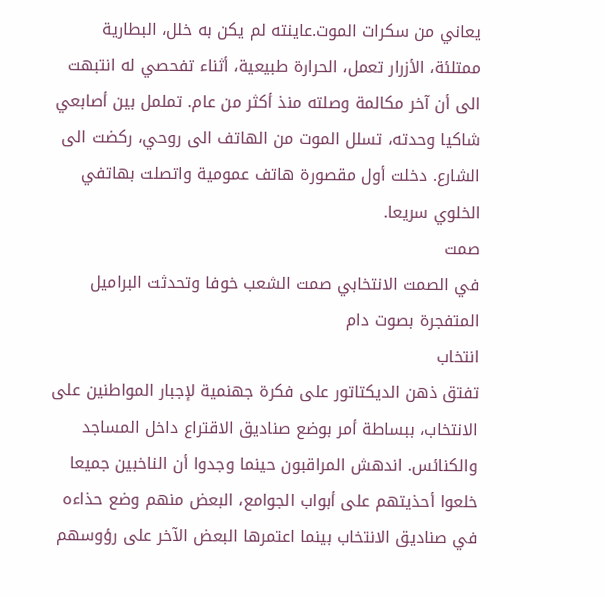يعاني من سكرات الموت.عاينته لم يكن به خلل، البطارية ممتلئة، الأزرار تعمل، الحرارة طبيعية، أثناء تفحصي له انتبهت الى أن آخر مكالمة وصلته منذ أكثر من عام. تململ بين أصابعي شاكيا وحدته، تسلل الموت من الهاتف الى روحي، ركضت الى الشارع. دخلت أول مقصورة هاتف عمومية واتصلت بهاتفي الخلوي سريعا.
صمت
في الصمت الانتخابي صمت الشعب خوفا وتحدثت البراميل المتفجرة بصوت دام
انتخاب
تفتق ذهن الديكتاتور على فكرة جهنمية لإجبار المواطنين على الانتخاب، ببساطة أمر بوضع صناديق الاقتراع داخل المساجد والكنائس. اندهش المراقبون حينما وجدوا أن الناخبين جميعا خلعوا أحذيتهم على أبواب الجوامع، البعض منهم وضع حذاءه في صناديق الانتخاب بينما اعتمرها البعض الآخر على رؤوسهم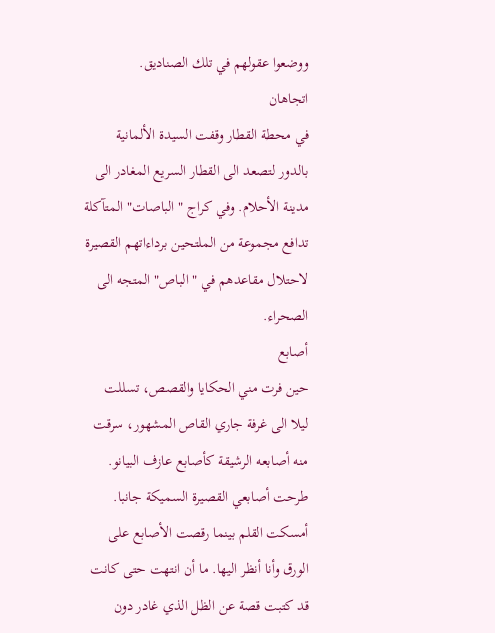ووضعوا عقولهم في تلك الصناديق.
اتجاهان
في محطة القطار وقفت السيدة الألمانية بالدور لتصعد الى القطار السريع المغادر الى مدينة الأحلام. وفي كراج " الباصات" المتآكلة تدافع مجموعة من الملتحين برداءاتهم القصيرة لاحتلال مقاعدهم في " الباص" المتجه الى الصحراء.
أصابع
حين فرت مني الحكايا والقصص، تسللت ليلا الى غرفة جاري القاص المشهور، سرقت منه أصابعه الرشيقة كأصابع عازف البيانو. طرحت أصابعي القصيرة السميكة جانبا. أمسكت القلم بينما رقصت الأصابع على الورق وأنا أنظر اليها. ما أن انتهت حتى كانت قد كتبت قصة عن الظل الذي غادر دون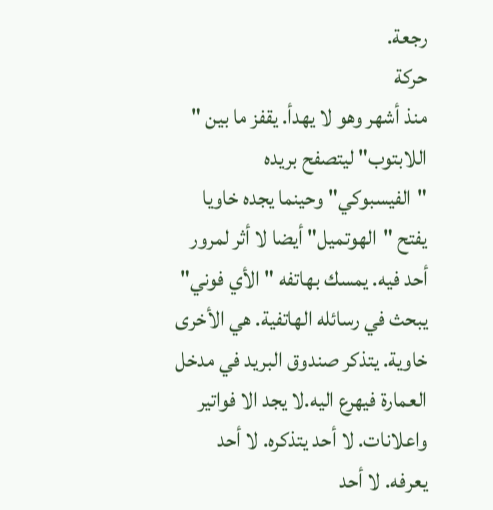رجعة.
حركة
منذ أشهر وهو لا يهدأ. يقفز ما بين " اللابتوب" ليتصفح بريده "الفيسبوكي" وحينما يجده خاويا يفتح "الهوتميل" أيضا لا أثر لمرور أحد فيه. يمسك بهاتفه " الأي فوني" يبحث في رسائله الهاتفية. هي الأخرى خاوية. يتذكر صندوق البريد في مدخل العمارة فيهرع اليه.لا يجد الا فواتير واعلانات. لا أحد يتذكره. لا أحد يعرفه. لا أحد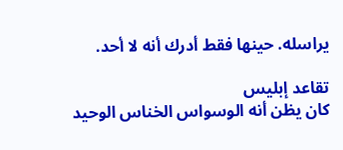يراسله. حينها فقط أدرك أنه لا أحد.

تقاعد إبليس
كان يظن أنه الوسواس الخناس الوحيد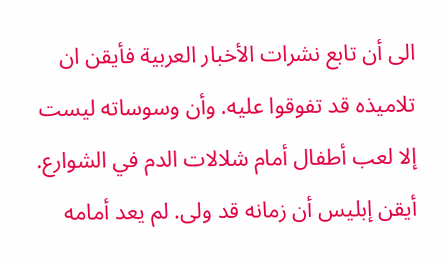الى أن تابع نشرات الأخبار العربية فأيقن ان تلاميذه قد تفوقوا عليه. وأن وسوساته ليست إلا لعب أطفال أمام شلالات الدم في الشوارع. أيقن إبليس أن زمانه قد ولى. لم يعد أمامه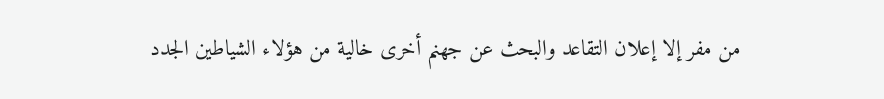من مفر إلا إعلان التقاعد والبحث عن جهنم أخرى خالية من هؤلاء الشياطين الجدد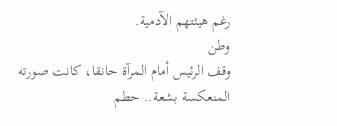رغم هيئتهم الآدمية.
وطن
وقف الرئيس أمام المرآة حانقا، كانت صورته المنعكسة بشعة.. حطم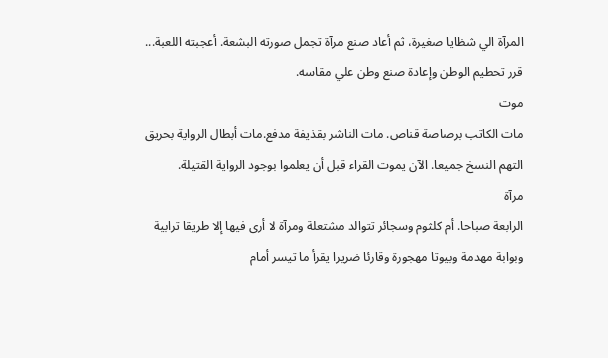المرآة الي شظايا صغيرة، ثم أعاد صنع مرآة تجمل صورته البشعة. أعجبته اللعبة... قرر تحطيم الوطن وإعادة صنع وطن علي مقاسه.
موت
مات الكاتب برصاصة قناص. مات الناشر بقذيفة مدفع.مات أبطال الرواية بحريق التهم النسخ جميعا. الآن يموت القراء قبل أن يعلموا بوجود الرواية القتيلة.
مرآة
الرابعة صباحا. أم كلثوم وسجائر تتوالد مشتعلة ومرآة لا أرى فيها إلا طريقا ترابية وبوابة مهدمة وبيوتا مهجورة وقارئا ضريرا يقرأ ما تيسر أمام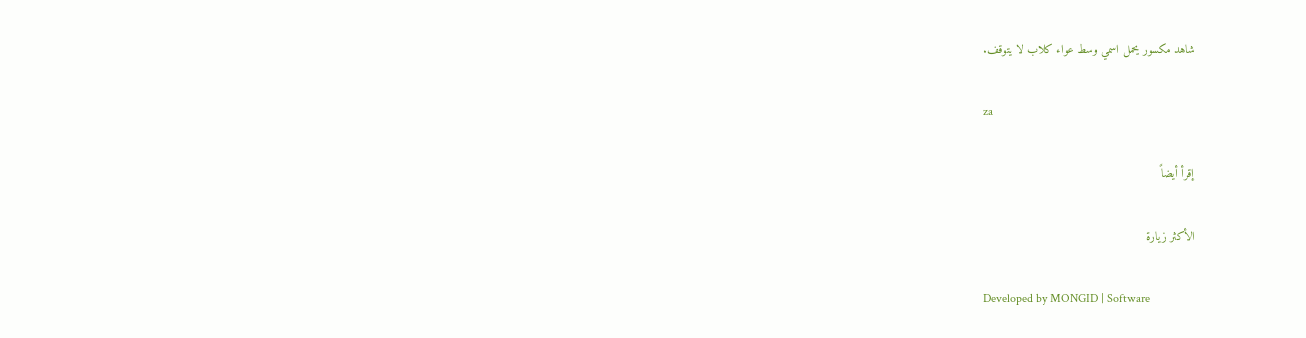شاهد مكسور يحمل اسمي وسط عواء كلاب لا يتوقف.

za

إقرأ أيضاً

الأكثر زيارة

Developed by MONGID | Software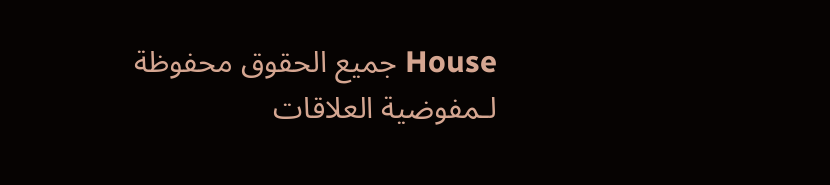House جميع الحقوق محفوظة لـمفوضية العلاقات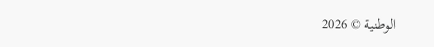الوطنية © 2026